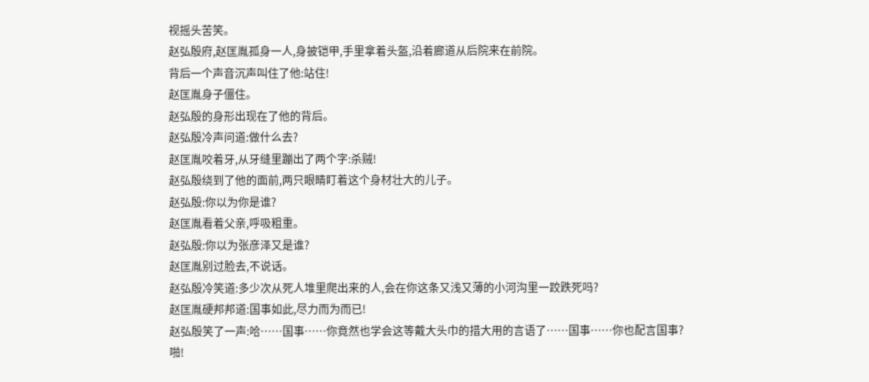视摇头苦笑。
赵弘殷府,赵匡胤孤身一人,身披铠甲,手里拿着头盔,沿着廊道从后院来在前院。
背后一个声音沉声叫住了他:站住!
赵匡胤身子僵住。
赵弘殷的身形出现在了他的背后。
赵弘殷冷声问道:做什么去?
赵匡胤咬着牙,从牙缝里蹦出了两个字:杀贼!
赵弘殷绕到了他的面前,两只眼睛盯着这个身材壮大的儿子。
赵弘殷:你以为你是谁?
赵匡胤看着父亲,呼吸粗重。
赵弘殷:你以为张彦泽又是谁?
赵匡胤别过脸去,不说话。
赵弘殷冷笑道:多少次从死人堆里爬出来的人,会在你这条又浅又薄的小河沟里一跤跌死吗?
赵匡胤硬邦邦道:国事如此,尽力而为而已!
赵弘殷笑了一声:哈……国事……你竟然也学会这等戴大头巾的措大用的言语了……国事……你也配言国事?
啪!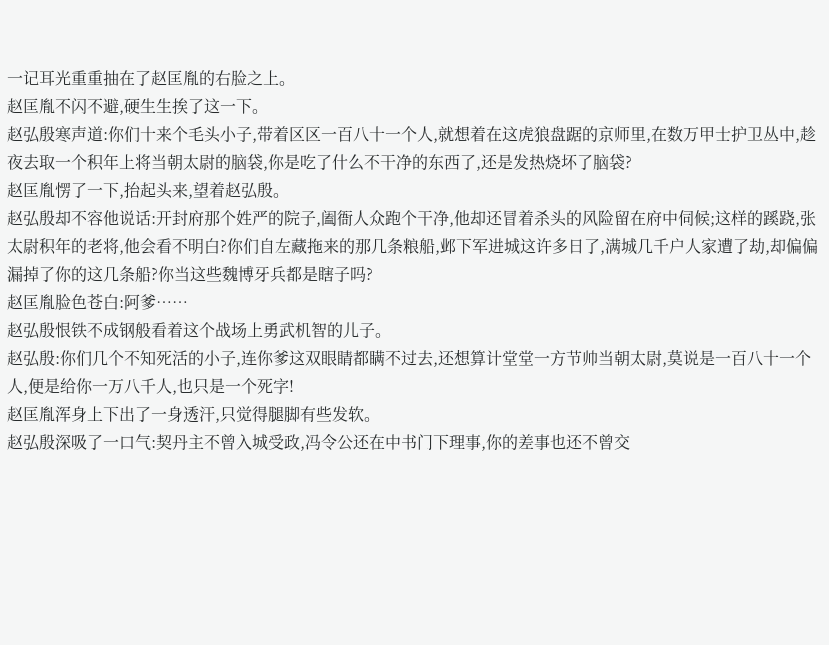一记耳光重重抽在了赵匡胤的右脸之上。
赵匡胤不闪不避,硬生生挨了这一下。
赵弘殷寒声道:你们十来个毛头小子,带着区区一百八十一个人,就想着在这虎狼盘踞的京师里,在数万甲士护卫丛中,趁夜去取一个积年上将当朝太尉的脑袋,你是吃了什么不干净的东西了,还是发热烧坏了脑袋?
赵匡胤愣了一下,抬起头来,望着赵弘殷。
赵弘殷却不容他说话:开封府那个姓严的院子,阖衙人众跑个干净,他却还冒着杀头的风险留在府中伺候;这样的蹊跷,张太尉积年的老将,他会看不明白?你们自左藏拖来的那几条粮船,邺下军进城这许多日了,满城几千户人家遭了劫,却偏偏漏掉了你的这几条船?你当这些魏博牙兵都是瞎子吗?
赵匡胤脸色苍白:阿爹……
赵弘殷恨铁不成钢般看着这个战场上勇武机智的儿子。
赵弘殷:你们几个不知死活的小子,连你爹这双眼睛都瞒不过去,还想算计堂堂一方节帅当朝太尉,莫说是一百八十一个人,便是给你一万八千人,也只是一个死字!
赵匡胤浑身上下出了一身透汗,只觉得腿脚有些发软。
赵弘殷深吸了一口气:契丹主不曾入城受政,冯令公还在中书门下理事,你的差事也还不曾交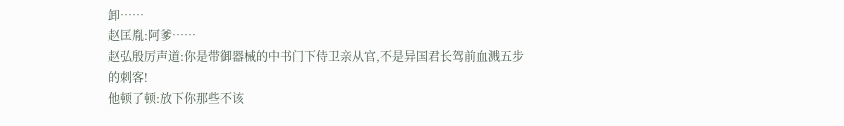卸……
赵匡胤:阿爹……
赵弘殷厉声道:你是带御器械的中书门下侍卫亲从官,不是异国君长驾前血溅五步的刺客!
他顿了顿:放下你那些不该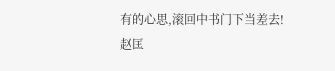有的心思,滚回中书门下当差去!
赵匡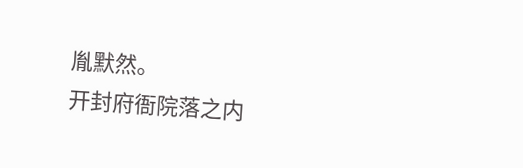胤默然。
开封府衙院落之内